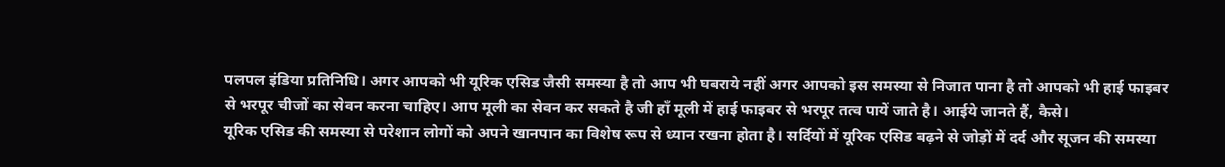पलपल इंडिया प्रतिनिधि। अगर आपको भी यूरिक एसिड जैसी समस्या है तो आप भी घबराये नहीं अगर आपको इस समस्या से निजात पाना है तो आपको भी हाई फाइबर से भरपूर चीजों का सेवन करना चाहिए। आप मूली का सेवन कर सकते है जी हाँ मूली में हाई फाइबर से भरपूर तत्व पायें जाते है। आईये जानते हैं, कैसे।
यूरिक एसिड की समस्या से परेशान लोगों को अपने खानपान का विशेष रूप से ध्यान रखना होता है। सर्दियों में यूरिक एसिड बढ़ने से जोड़ों में दर्द और सूजन की समस्या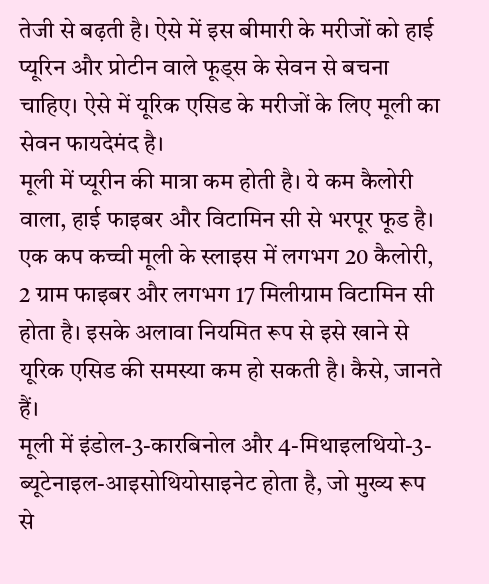तेजी से बढ़ती है। ऐसे में इस बीमारी के मरीजों को हाई प्यूरिन और प्रोटीन वाले फूड्स के सेवन से बचना चाहिए। ऐसे में यूरिक एसिड के मरीजों के लिए मूली का सेवन फायदेमंद है।
मूली में प्यूरीन की मात्रा कम होती है। ये कम कैलोरी वाला, हाई फाइबर और विटामिन सी से भरपूर फूड है। एक कप कच्ची मूली के स्लाइस में लगभग 20 कैलोरी, 2 ग्राम फाइबर और लगभग 17 मिलीग्राम विटामिन सी होता है। इसके अलावा नियमित रूप से इसे खाने से यूरिक एसिड की समस्या कम हो सकती है। कैसे, जानते हैं।
मूली में इंडोल-3-कारबिनोल और 4-मिथाइलथियो-3-ब्यूटेनाइल-आइसोथियोसाइनेट होता है, जो मुख्य रूप से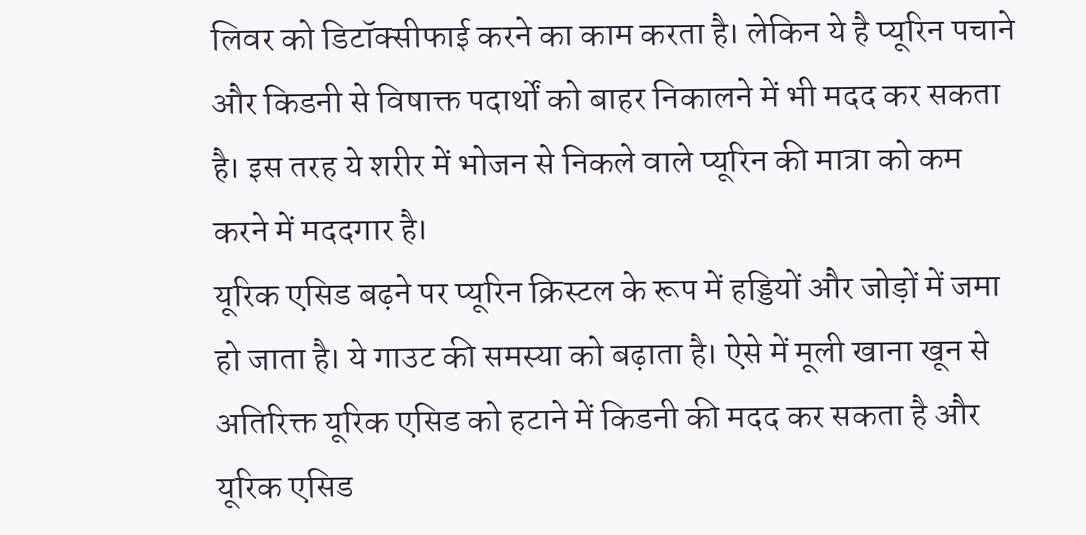लिवर को डिटॉक्सीफाई करने का काम करता है। लेकिन ये है प्यूरिन पचाने और किडनी से विषाक्त पदार्थों को बाहर निकालने में भी मदद कर सकता है। इस तरह ये शरीर में भोजन से निकले वाले प्यूरिन की मात्रा को कम करने में मददगार है।
यूरिक एसिड बढ़ने पर प्यूरिन क्रिस्टल के रूप में हड्डियों और जोड़ों में जमा हो जाता है। ये गाउट की समस्या को बढ़ाता है। ऐसे में मूली खाना खून से अतिरिक्त यूरिक एसिड को हटाने में किडनी की मदद कर सकता है और यूरिक एसिड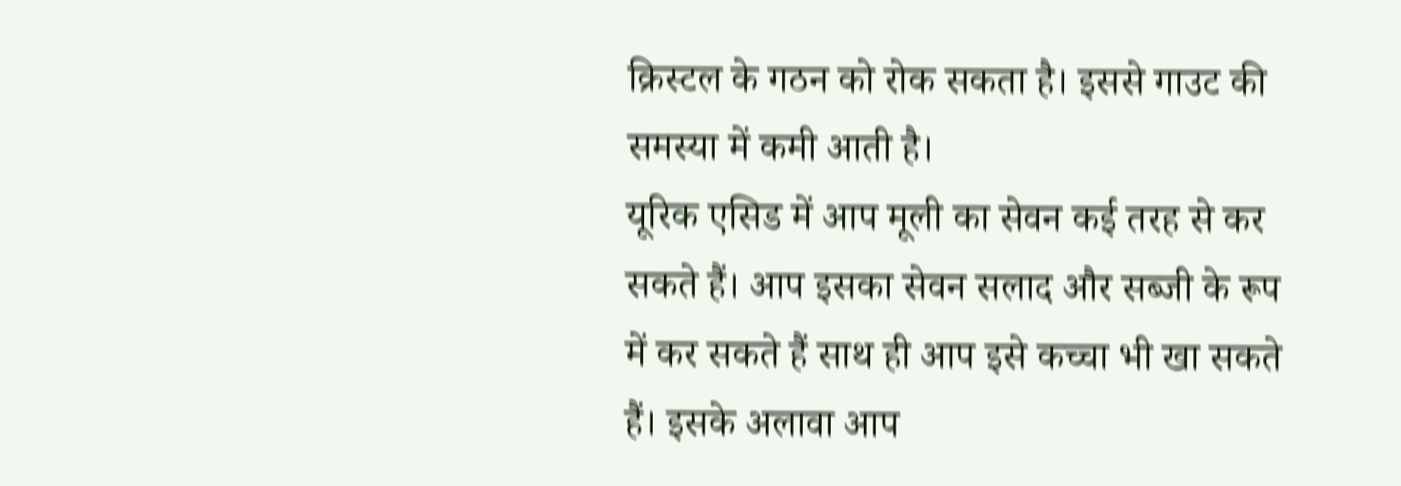क्रिस्टल के गठन को रोक सकता है। इससे गाउट की समस्या में कमी आती है।
यूरिक एसिड में आप मूली का सेवन कई तरह से कर सकते हैं। आप इसका सेवन सलाद और सब्जी के रूप में कर सकते हैं साथ ही आप इसे कच्चा भी खा सकते हैं। इसके अलावा आप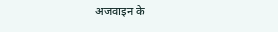अजवाइन के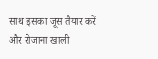साथ इसका जूस तैयार करें और रोजाना खाली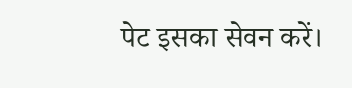पेट इसका सेवन करें।